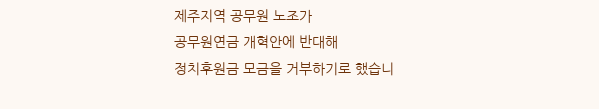제주지역 공무원 노조가
공무원연금 개혁안에 반대해
정치후원금 모금을 거부하기로 했습니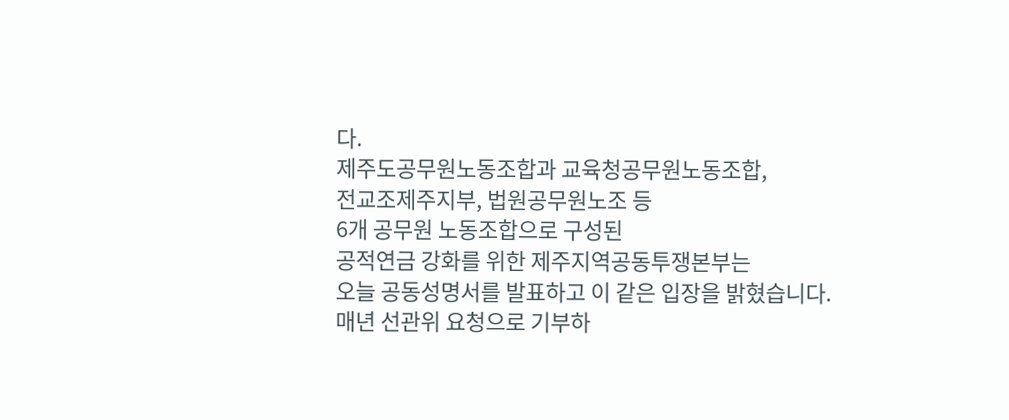다.
제주도공무원노동조합과 교육청공무원노동조합,
전교조제주지부, 법원공무원노조 등
6개 공무원 노동조합으로 구성된
공적연금 강화를 위한 제주지역공동투쟁본부는
오늘 공동성명서를 발표하고 이 같은 입장을 밝혔습니다.
매년 선관위 요청으로 기부하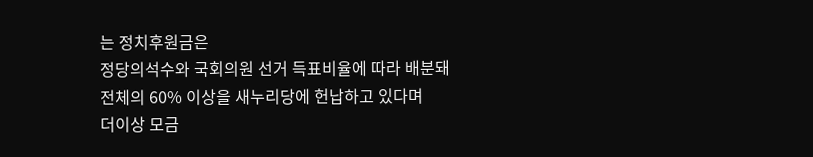는 정치후원금은
정당의석수와 국회의원 선거 득표비율에 따라 배분돼
전체의 60% 이상을 새누리당에 헌납하고 있다며
더이상 모금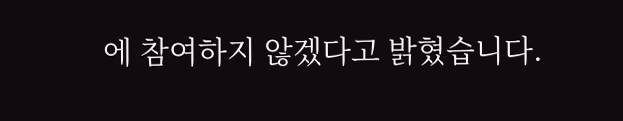에 참여하지 않겠다고 밝혔습니다.